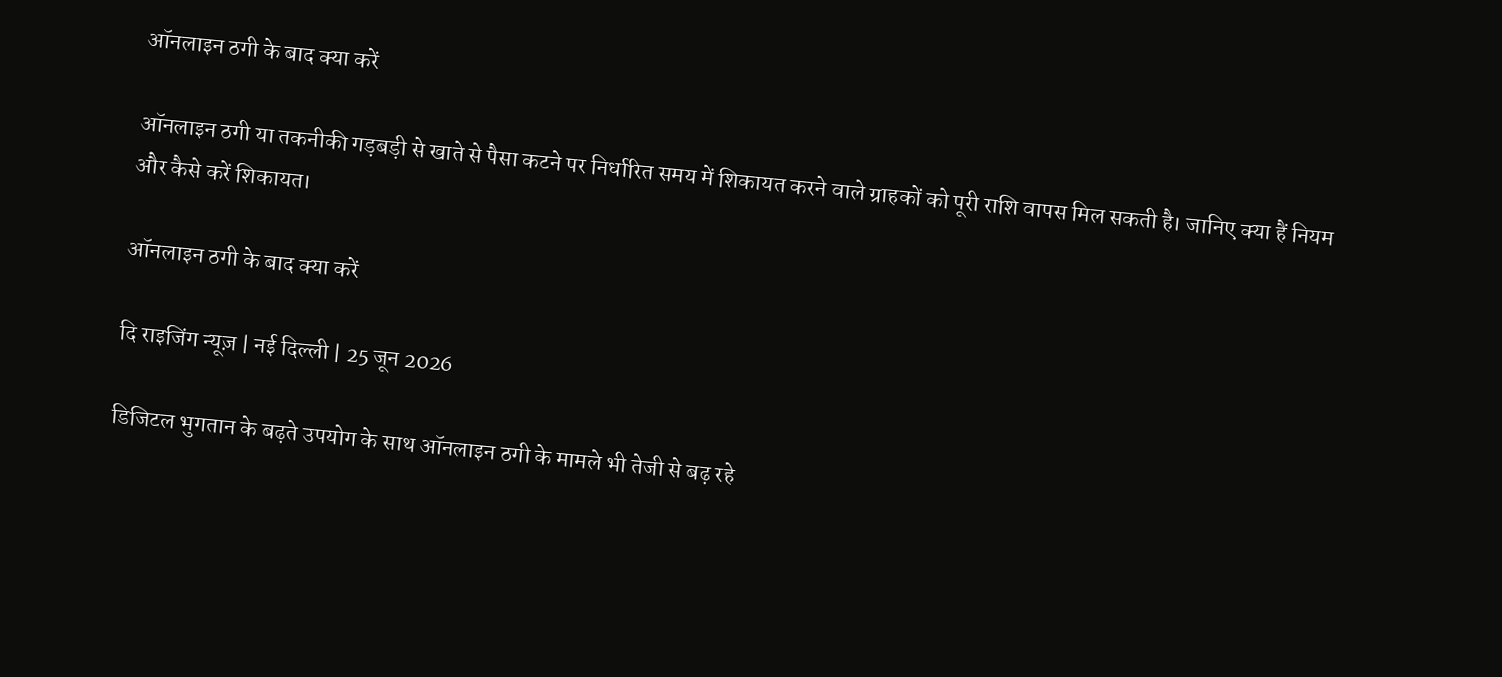ऑनलाइन ठगी के बाद क्या करें

ऑनलाइन ठगी या तकनीकी गड़बड़ी से खाते से पैसा कटने पर निर्धारित समय में शिकायत करने वाले ग्राहकों को पूरी राशि वापस मिल सकती है। जानिए क्या हैं नियम और कैसे करें शिकायत।

ऑनलाइन ठगी के बाद क्या करें

दि राइजिंग न्यूज़ | नई दिल्ली | 25 जून 2026

डिजिटल भुगतान के बढ़ते उपयोग के साथ ऑनलाइन ठगी के मामले भी तेजी से बढ़ रहे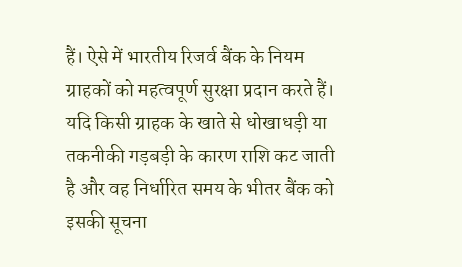हैं। ऐसे में भारतीय रिजर्व बैंक के नियम ग्राहकों को महत्वपूर्ण सुरक्षा प्रदान करते हैं। यदि किसी ग्राहक के खाते से धोखाधड़ी या तकनीकी गड़बड़ी के कारण राशि कट जाती है और वह निर्धारित समय के भीतर बैंक को इसकी सूचना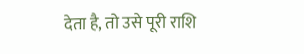देता है, तो उसे पूरी राशि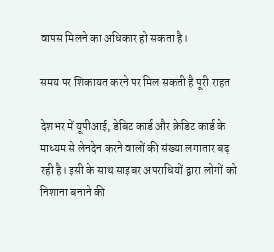वापस मिलने का अधिकार हो सकता है।

समय पर शिकायत करने पर मिल सकती है पूरी राहत

देशभर में यूपीआई, डेबिट कार्ड और क्रेडिट कार्ड के माध्यम से लेनदेन करने वालों की संख्या लगातार बढ़ रही है। इसी के साथ साइबर अपराधियों द्वारा लोगों को निशाना बनाने की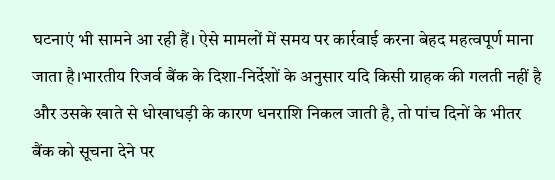घटनाएं भी सामने आ रही हैं। ऐसे मामलों में समय पर कार्रवाई करना बेहद महत्वपूर्ण माना जाता है।भारतीय रिजर्व बैंक के दिशा-निर्देशों के अनुसार यदि किसी ग्राहक की गलती नहीं है और उसके खाते से धोखाधड़ी के कारण धनराशि निकल जाती है, तो पांच दिनों के भीतर बैंक को सूचना देने पर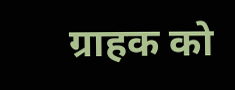ग्राहक को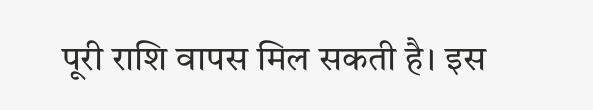पूरी राशि वापस मिल सकती है। इस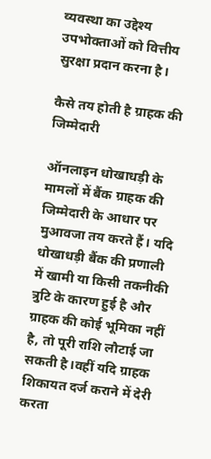व्यवस्था का उद्देश्य उपभोक्ताओं को वित्तीय सुरक्षा प्रदान करना है।

कैसे तय होती है ग्राहक की जिम्मेदारी

ऑनलाइन धोखाधड़ी के मामलों में बैंक ग्राहक की जिम्मेदारी के आधार पर मुआवजा तय करते हैं। यदि धोखाधड़ी बैंक की प्रणाली में खामी या किसी तकनीकी त्रुटि के कारण हुई है और ग्राहक की कोई भूमिका नहीं है, तो पूरी राशि लौटाई जा सकती है।वहीं यदि ग्राहक शिकायत दर्ज कराने में देरी करता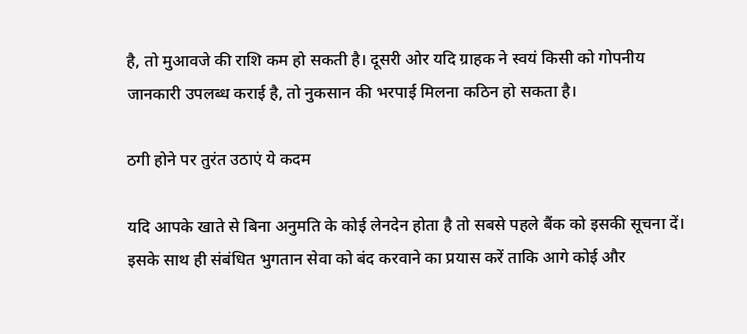है, तो मुआवजे की राशि कम हो सकती है। दूसरी ओर यदि ग्राहक ने स्वयं किसी को गोपनीय जानकारी उपलब्ध कराई है, तो नुकसान की भरपाई मिलना कठिन हो सकता है।

ठगी होने पर तुरंत उठाएं ये कदम

यदि आपके खाते से बिना अनुमति के कोई लेनदेन होता है तो सबसे पहले बैंक को इसकी सूचना दें। इसके साथ ही संबंधित भुगतान सेवा को बंद करवाने का प्रयास करें ताकि आगे कोई और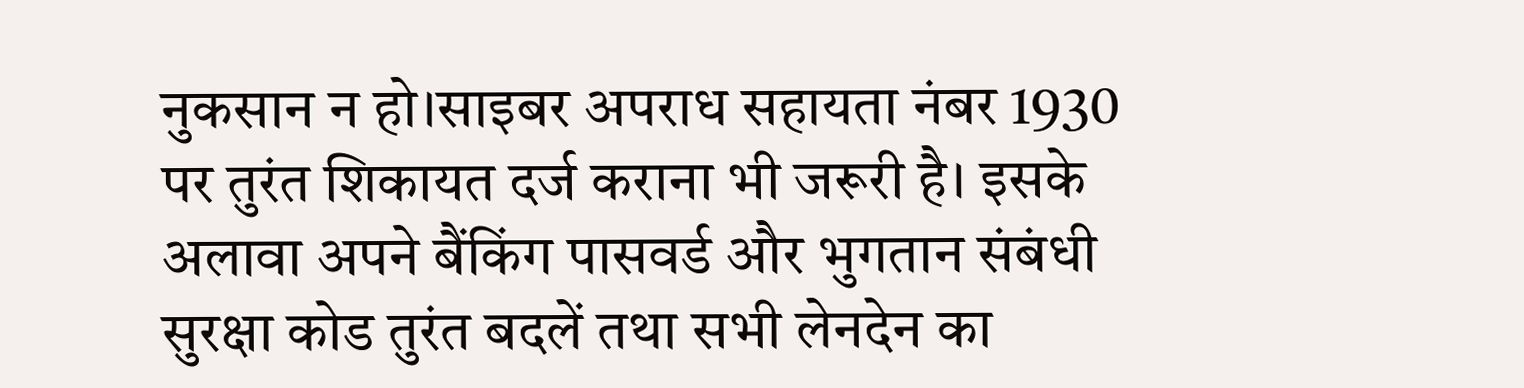नुकसान न हो।साइबर अपराध सहायता नंबर 1930 पर तुरंत शिकायत दर्ज कराना भी जरूरी है। इसके अलावा अपने बैंकिंग पासवर्ड और भुगतान संबंधी सुरक्षा कोड तुरंत बदलें तथा सभी लेनदेन का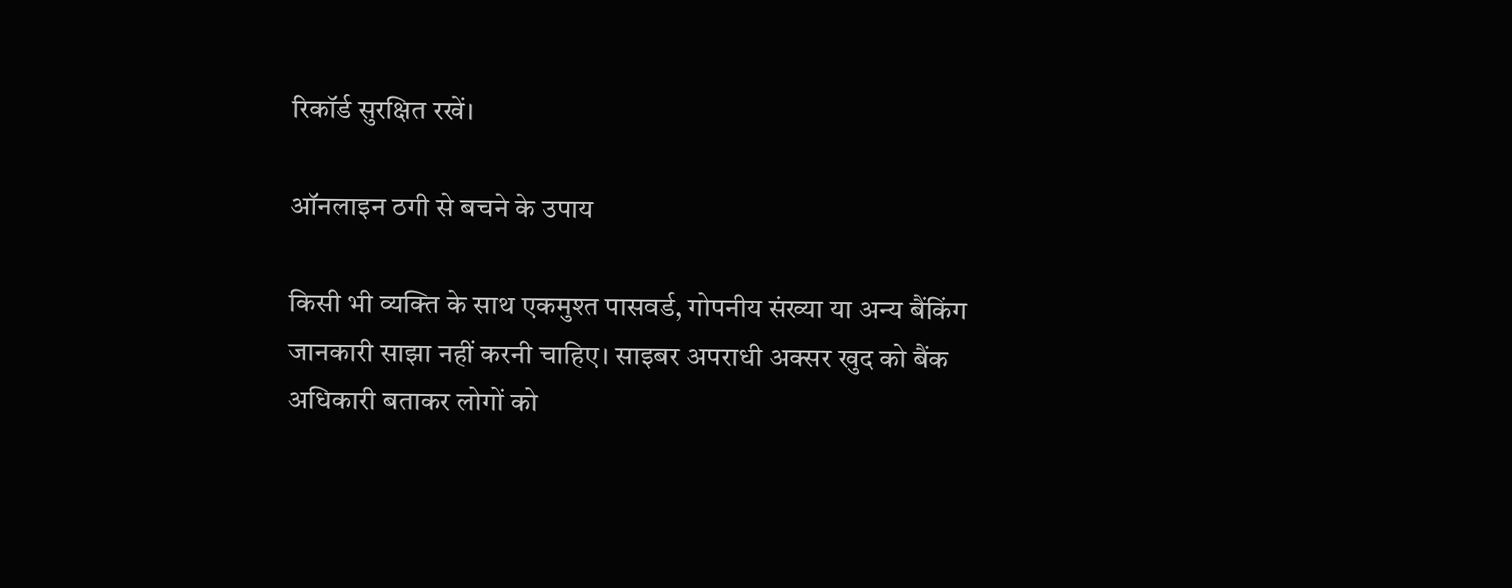रिकॉर्ड सुरक्षित रखें।

ऑनलाइन ठगी से बचने के उपाय

किसी भी व्यक्ति के साथ एकमुश्त पासवर्ड, गोपनीय संख्या या अन्य बैंकिंग जानकारी साझा नहीं करनी चाहिए। साइबर अपराधी अक्सर खुद को बैंक अधिकारी बताकर लोगों को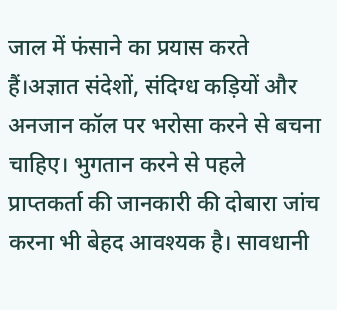जाल में फंसाने का प्रयास करते हैं।अज्ञात संदेशों, संदिग्ध कड़ियों और अनजान कॉल पर भरोसा करने से बचना चाहिए। भुगतान करने से पहले प्राप्तकर्ता की जानकारी की दोबारा जांच करना भी बेहद आवश्यक है। सावधानी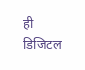ही डिजिटल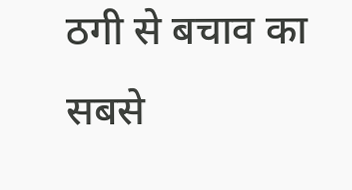ठगी से बचाव का सबसे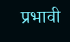प्रभावी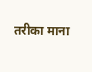तरीका माना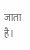जाता है।